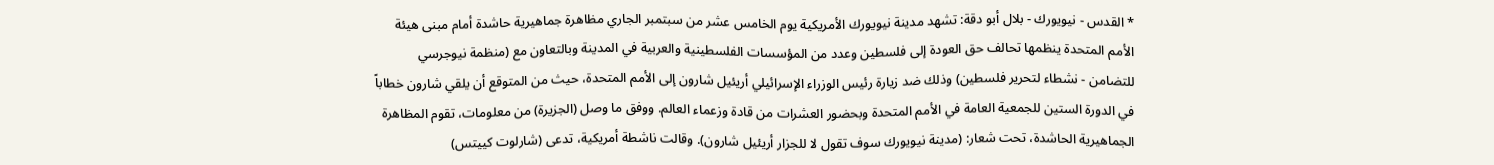* القدس - نيويورك - بلال أبو دقة: تشهد مدينة نيويورك الأمريكية يوم الخامس عشر من سبتمبر الجاري مظاهرة جماهيرية حاشدة أمام مبنى هيئة الأمم المتحدة ينظمها تحالف حق العودة إلى فلسطين وعدد من المؤسسات الفلسطينية والعربية في المدينة وبالتعاون مع (منظمة نيوجرسي للتضامن - نشطاء لتحرير فلسطين) وذلك ضد زيارة رئيس الوزراء الإسرائيلي أريئيل شارون إلى الأمم المتحدة، حيث من المتوقع أن يلقي شارون خطاباً في الدورة الستين للجمعية العامة في الأمم المتحدة وبحضور العشرات من قادة وزعماء العالم. ووفق ما وصل (الجزيرة) من معلومات، تقوم المظاهرة الجماهيرية الحاشدة، تحت شعار: (مدينة نيويورك سوف تقول لا للجزار أريئيل شارون). وقالت ناشطة أمريكية، تدعى (شارلوت كييتس)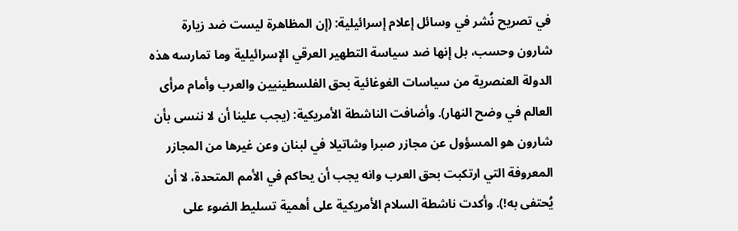في تصريح نُشر في وسائل إعلام إسرائيلية: (إن المظاهرة ليست ضد زيارة شارون وحسب، بل إنها ضد سياسة التطهير العرقي الإسرائيلية وما تمارسه هذه الدولة العنصرية من سياسات الغوغائية بحق الفلسطينيين والعرب وأمام مرأى العالم في وضح النهار). وأضافت الناشطة الأمريكية: (يجب علينا أن لا ننسى بأن شارون هو المسؤول عن مجازر صبرا وشاتيلا في لبنان وعن غيرها من المجازر المعروفة التي ارتكبت بحق العرب وانه يجب أن يحاكم في الأمم المتحدة، لا أن يُحتفى به!). وأكدت ناشطة السلام الأمريكية على أهمية تسليط الضوء على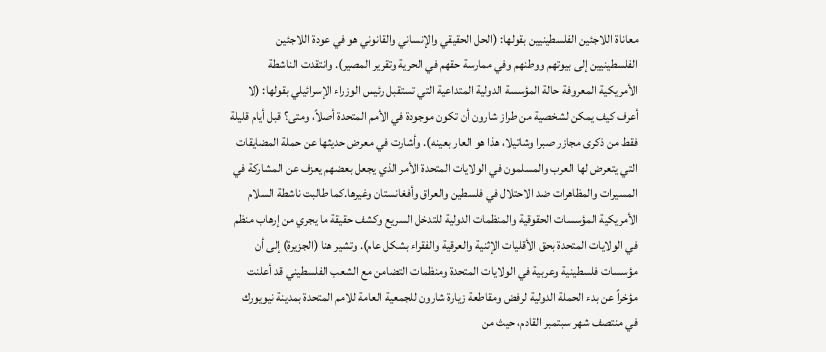معاناة اللاجئين الفلسطينيين بقولها: (الحل الحقيقي والإنساني والقانوني هو في عودة اللاجئين الفلسطينيين إلى بيوتهم ووطنهم وفي ممارسة حقهم في الحرية وتقرير المصير). وانتقدت الناشطة الأمريكية المعروفة حالة المؤسسة الدولية المتداعية التي تستقبل رئيس الوزراء الإسرائيلي بقولها: (لا أعرف كيف يمكن لشخصية من طراز شارون أن تكون موجودة في الأمم المتحدة أصلاً، ومتى؟ قبل أيام قليلة فقط من ذكرى مجازر صبرا وشاتيلا، هذا هو العار بعينه). وأشارت في معرض حديثها عن حملة المضايقات التي يتعرض لها العرب والمسلمون في الولايات المتحدة الأمر الذي يجعل بعضهم يعزف عن المشاركة في المسيرات والمظاهرات ضد الاحتلال في فلسطين والعراق وأفغانستان وغيرها.كما طالبت ناشطة السلام الأمريكية المؤسسات الحقوقية والمنظمات الدولية للتدخل السريع وكشف حقيقة ما يجري من إرهاب منظم في الولايات المتحدة بحق الأقليات الإثنية والعرقية والفقراء بشكل عام). وتشير هنا (الجزيرة) إلى أن مؤسسات فلسطينية وعربية في الولايات المتحدة ومنظمات التضامن مع الشعب الفلسطيني قد أعلنت مؤخراً عن بدء الحملة الدولية لرفض ومقاطعة زيارة شارون للجمعية العامة للامم المتحدة بمدينة نيويورك في منتصف شهر سبتمبر القادم، حيث من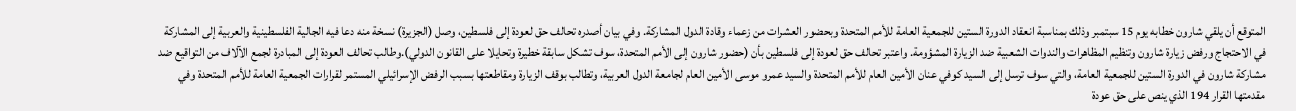المتوقع أن يلقي شارون خطابه يوم 15 سبتمبر وذلك بمناسبة انعقاد الدورة الستين للجمعية العامة للأمم المتحدة وبحضور العشرات من زعماء وقادة الدول المشاركة. وفي بيان أصدره تحالف حق لعودة إلى فلسطين، وصل (الجزيرة) نسخة منه دعا فيه الجالية الفلسطينية والعربية إلى المشاركة في الاحتجاج ورفض زيارة شارون وتنظيم المظاهرات والندوات الشعبية ضد الزيارة المشؤومة. واعتبر تحالف حق لعودة إلى فلسطين بأن (حضور شارون إلى الأمم المتحدة، سوف تشكل سابقة خطيرة وتحايلا على القانون الدولي).وطالب تحالف العودة إلى المبادرة لجمع الآلاف من التواقيع ضد مشاركة شارون في الدورة الستين للجمعية العامة، والتي سوف ترسل إلى السيد كوفي عنان الأمين العام للأمم المتحدة والسيد عمرو موسى الأمين العام لجامعة الدول العربية، وتطالب بوقف الزيارة ومقاطعتها بسبب الرفض الإسرائيلي المستمر لقرارات الجمعية العامة للأمم المتحدة وفي مقدمتها القرار 194 الذي ينص على حق عودة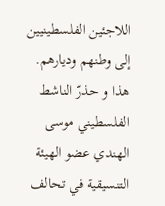اللاجئين الفلسطينيين إلى وطنهم وديارهم. هذا و حذرّ الناشط الفلسطيني موسى الهندي عضو الهيئة التنسيقية في تحالف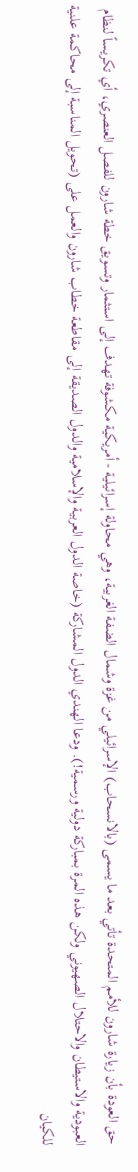حق العودة بأن زيارة شارون للأمم المتحدة تأتي بعد ما يسمى (بالانسحاب) الإسرائيلي من غزة وشمال الضفة الغربية، وهي محاولة إسرائيلية - أمريكية مكشوفة تهدف إلى استثمار وتسويق خطة شارون للفصل العنصري، أي تكريساً لنظام العبودية والاستيطان والاحتلال الصهيوني ولكن هذه المرة بمباركة دولية ورسمية!). ودعا الهندي الدول المشاركة (خاصة الدول العربية والإسلامية والدول الصديقة إلى مقاطعة خطاب شارون والعمل على (تحويل المناسبة إلى محاكمة علنية للكيان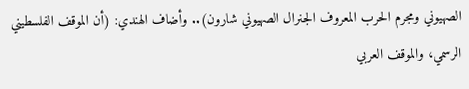الصهيوني ومجرم الحرب المعروف الجنرال الصهيوني شارون).. وأضاف الهندي: (أن الموقف الفلسطيني الرسمي، والموقف العربي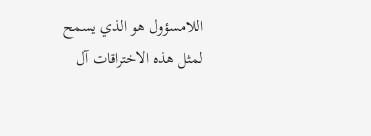اللامسؤول هو الذي يسمح لمثل هذه الاختراقات آل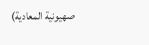صهيونية المعادية)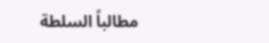مطالباً السلطة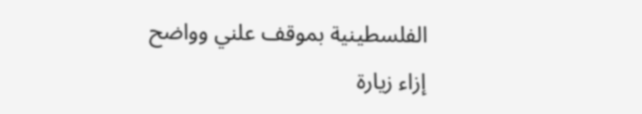الفلسطينية بموقف علني وواضح إزاء زيارة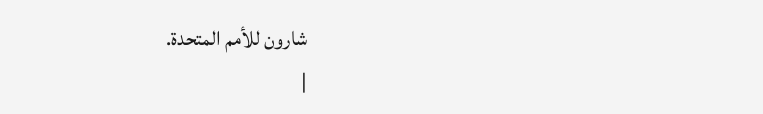شارون للأمم المتحدة.
|